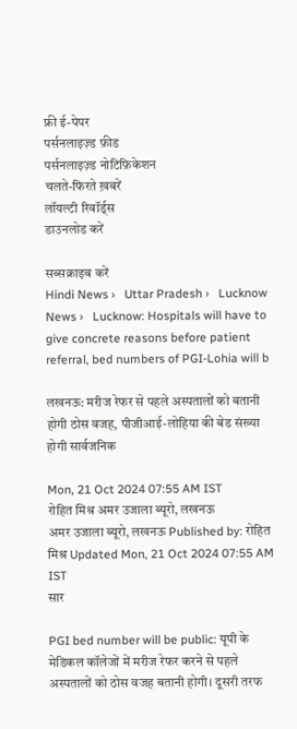फ्री ई-पेपर
पर्सनलाइज़्ड फ़ीड
पर्सनलाइज़्ड नोटिफ़िकेशन
चलते-फिरते ख़बरें
लॉयल्टी रिवॉर्ड्स
डाउनलोड करें

सब्सक्राइब करें
Hindi News ›   Uttar Pradesh ›   Lucknow News ›   Lucknow: Hospitals will have to give concrete reasons before patient referral, bed numbers of PGI-Lohia will b

लखनऊ: मरीज रेफर से पहले अस्पतालों को बतानी होगी ठोस वजह, पीजीआई-लोहिया की बेड संख्या होगी सार्वजनिक

Mon, 21 Oct 2024 07:55 AM IST
रोहित मिश्र अमर उजाला ब्यूरो, लखनऊ
अमर उजाला ब्यूरो, लखनऊ Published by: रोहित मिश्र Updated Mon, 21 Oct 2024 07:55 AM IST
सार

PGI bed number will be public: यूपी के मेडिकल कॉलेजों में मरीज रेफर करने से पहले अस्पतालों को ठोस वजह बतानी होगी। दूसरी तरफ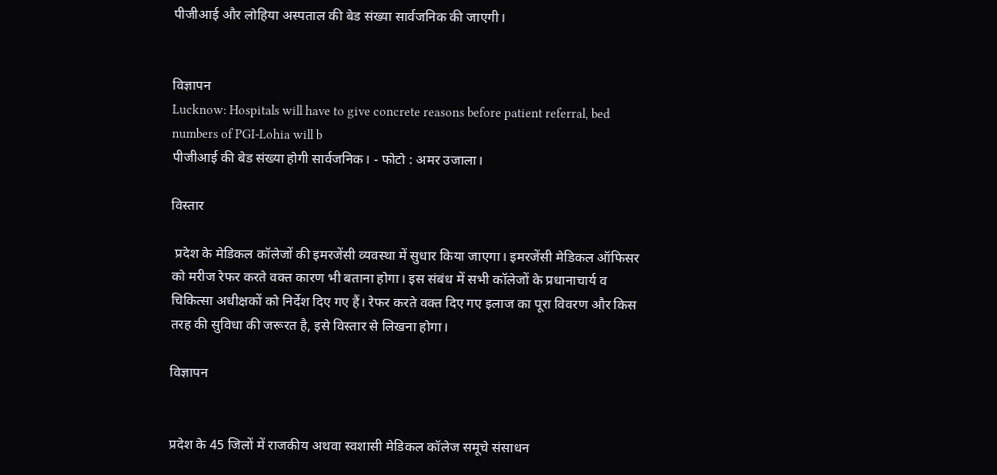पीजीआई और लोहिया अस्पताल की बेड संख्या सार्वजनिक की जाएगी।


विज्ञापन
Lucknow: Hospitals will have to give concrete reasons before patient referral, bed numbers of PGI-Lohia will b
पीजीआई की बेड संख्या होगी सार्वजनिक। - फोटो : अमर उजाला।

विस्तार

 प्रदेश के मेडिकल कॉलेजों की इमरजेंसी व्यवस्था में सुधार किया जाएगा। इमरजेंसी मेडिकल ऑफिसर को मरीज रेफर करते वक्त कारण भी बताना होगा। इस संबंध में सभी कॉलेजों के प्रधानाचार्य व चिकित्सा अधीक्षकों को निर्देश दिए गए हैं। रेफर करते वक्त दिए गए इलाज का पूरा विवरण और किस तरह की सुविधा की जरूरत है, इसे विस्तार से लिखना होगा।

विज्ञापन


प्रदेश के 45 जिलों में राजकीय अथवा स्वशासी मेडिकल कॉलेज समूचे संसाधन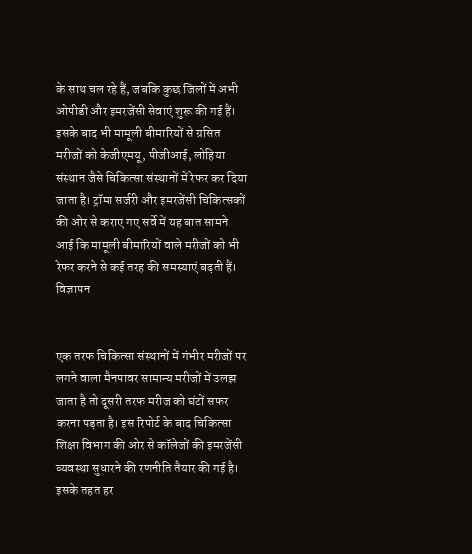के साथ चल रहे हैं, जबकि कुछ जिलों में अभी ओपीडी और इमरजेंसी सेवाएं शुरू की गई हैं। इसके बाद भी मामूली बीमारियों से ग्रसित मरीजों को केजीएमयू, पीजीआई, लोहिया संस्थान जैसे चिकित्सा संस्थानों में रेफर कर दिया जाता है। ट्रॉमा सर्जरी और इमरजेंसी चिकित्सकों की ओर से कराए गए सर्वे में यह बात सामने आई कि मामूली बीमारियों वाले मरीजों को भी रेफर करने से कई तरह की समस्याएं बढ़ती हैं।
विज्ञापन


एक तरफ चिकित्सा संस्थानों में गंभीर मरीजों पर लगने वाला मैनपावर सामान्य मरीजों में उलझ जाता है तो दूसरी तरफ मरीज को घंटों सफर करना पड़ता है। इस रिपोर्ट के बाद चिकित्सा शिक्षा विभाग की ओर से कॉलेजों की इमरजेंसी व्यवस्था सुधारने की रणनीति तैयार की गई है। इसके तहत हर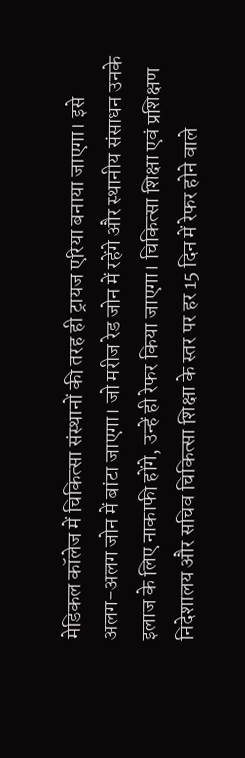मेडिकल कॉलेज में चिकित्सा संस्थानों की तरह ही ट्रायज एरिया बनाया जाएगा। इसे अलग-अलग जोन में बांटा जाएगा। जो मरीज रेड जोन में रहेंगे और स्थानीय संसाधन उनके इलाज के लिए नाकाफी होंगे, उन्हें ही रेफर किया जाएगा। चिकित्सा शिक्षा एवं प्रशिक्षण निदेशालय और सचिव चिकित्सा शिक्षा के स्तर पर हर 15 दिन में रेफर होने वाले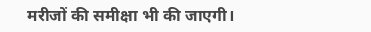मरीजों की समीक्षा भी की जाएगी।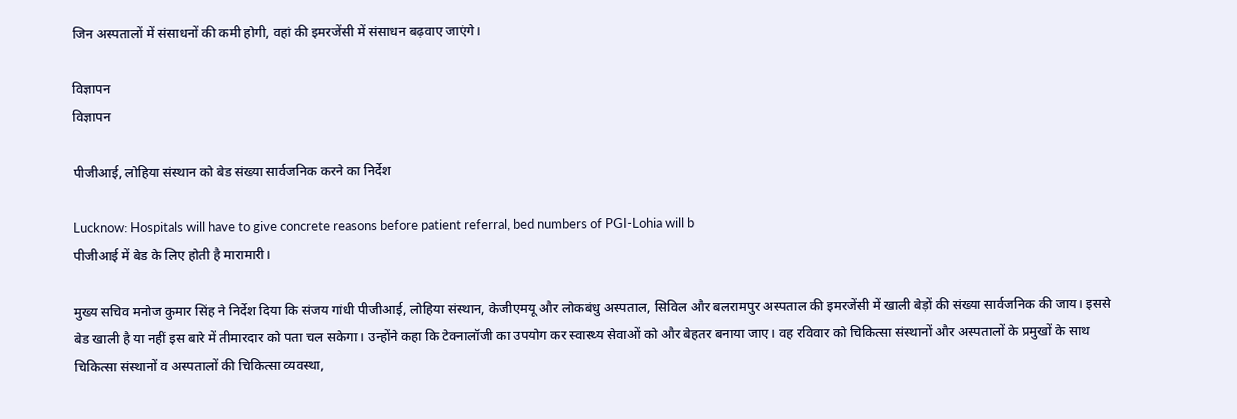जिन अस्पतालों में संसाधनों की कमी होगी, वहां की इमरजेंसी में संसाधन बढ़वाए जाएंगे।

विज्ञापन
विज्ञापन

पीजीआई, लोहिया संस्थान को बेड संख्या सार्वजनिक करने का निर्देश

Lucknow: Hospitals will have to give concrete reasons before patient referral, bed numbers of PGI-Lohia will b
पीजीआई में बेड के लिए होती है मारामारी।

मुख्य सचिव मनोज कुमार सिंह ने निर्देश दिया कि संजय गांधी पीजीआई, लोहिया संस्थान, केजीएमयू और लोकबंधु अस्पताल, सिविल और बलरामपुर अस्पताल की इमरजेंसी में खाली बेड़ों की संख्या सार्वजनिक की जाय। इससे बेड खाली है या नहीं इस बारे में तीमारदार को पता चल सकेगा। उन्होंने कहा कि टेक्नालॉजी का उपयोग कर स्वास्थ्य सेवाओं को और बेहतर बनाया जाए। वह रविवार को चिकित्सा संस्थानों और अस्पतालों के प्रमुखों के साथ चिकित्सा संस्थानों व अस्पतालों की चिकित्सा व्यवस्था,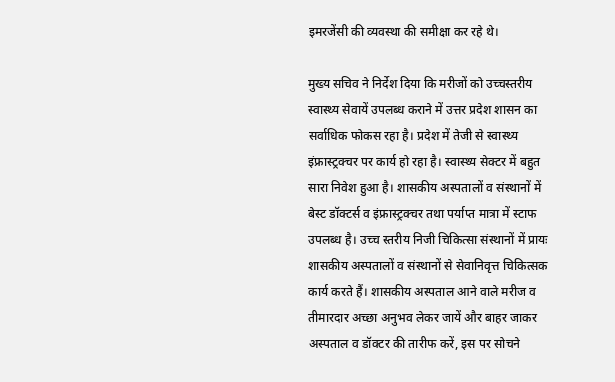इमरजेंसी की व्यवस्था की समीक्षा कर रहे थे।

मुख्य सचिव ने निर्देश दिया कि मरीजों को उच्चस्तरीय स्वास्थ्य सेवायें उपलब्ध कराने में उत्तर प्रदेश शासन का सर्वाधिक फोकस रहा है। प्रदेश में तेजी से स्वास्थ्य इंफ्रास्ट्रक्चर पर कार्य हो रहा है। स्वास्थ्य सेक्टर में बहुत सारा निवेश हुआ है। शासकीय अस्पतालों व संस्थानों में बेस्ट डॉक्टर्स व इंफ्रास्ट्रक्चर तथा पर्याप्त मात्रा में स्टाफ उपलब्ध है। उच्च स्तरीय निजी चिकित्सा संस्थानों में प्रायः शासकीय अस्पतालों व संस्थानों से सेवानिवृत्त चिकित्सक कार्य करते हैं। शासकीय अस्पताल आने वाले मरीज व तीमारदार अच्छा अनुभव लेकर जायें और बाहर जाकर अस्पताल व डॉक्टर की तारीफ करें, इस पर सोचने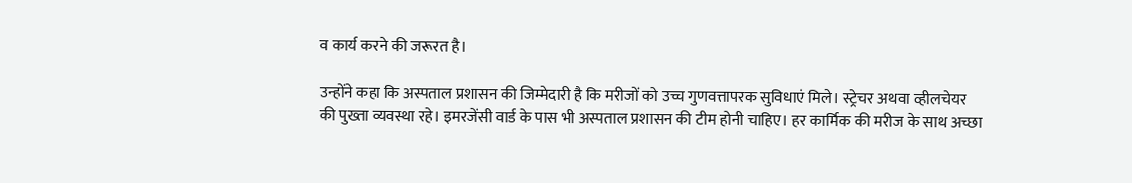व कार्य करने की जरूरत है।

उन्होंने कहा कि अस्पताल प्रशासन की जिम्मेदारी है कि मरीजों को उच्च गुणवत्तापरक सुविधाएं मिले। स्ट्रेचर अथवा व्हीलचेयर की पुख्ता व्यवस्था रहे। इमरजेंसी वार्ड के पास भी अस्पताल प्रशासन की टीम होनी चाहिए। हर कार्मिक की मरीज के साथ अच्छा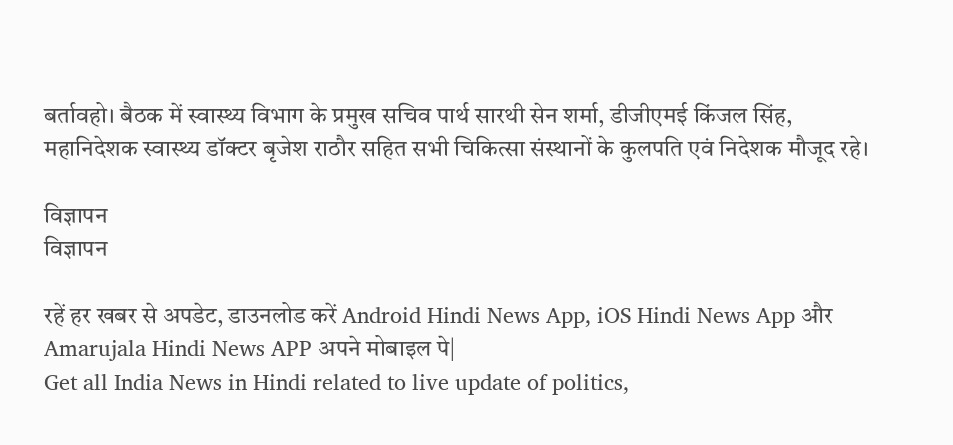बर्तावहो। बैठक में स्वास्थ्य विभाग के प्रमुख सचिव पार्थ सारथी सेन शर्मा, डीजीएमई किंजल सिंह, महानिदेशक स्वास्थ्य डॉक्टर बृजेश राठौर सहित सभी चिकित्सा संस्थानों के कुलपति एवं निदेशक मौजूद रहे।

विज्ञापन
विज्ञापन

रहें हर खबर से अपडेट, डाउनलोड करें Android Hindi News App, iOS Hindi News App और Amarujala Hindi News APP अपने मोबाइल पे|
Get all India News in Hindi related to live update of politics,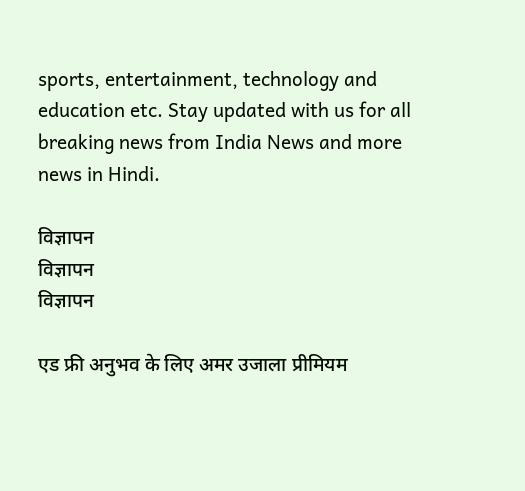sports, entertainment, technology and education etc. Stay updated with us for all breaking news from India News and more news in Hindi.

विज्ञापन
विज्ञापन
विज्ञापन

एड फ्री अनुभव के लिए अमर उजाला प्रीमियम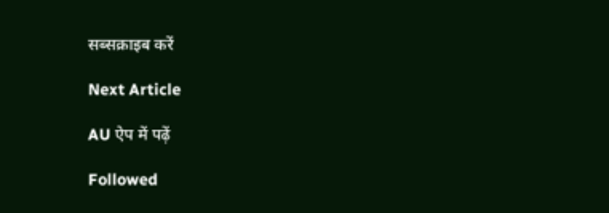सब्सक्राइब करें

Next Article

AU ऐप में पढ़ें

Followed